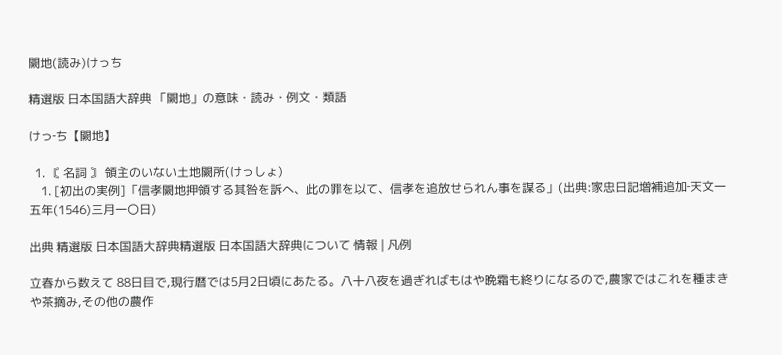闕地(読み)けっち

精選版 日本国語大辞典 「闕地」の意味・読み・例文・類語

けっ‐ち【闕地】

  1. 〘 名詞 〙 領主のいない土地闕所(けっしょ)
    1. [初出の実例]「信孝闕地押領する其咎を訴へ、此の罪を以て、信孝を追放せられん事を謀る」(出典:家忠日記増補追加‐天文一五年(1546)三月一〇日)

出典 精選版 日本国語大辞典精選版 日本国語大辞典について 情報 | 凡例

立春から数えて 88日目で,現行暦では5月2日頃にあたる。八十八夜を過ぎればもはや晩霜も終りになるので,農家ではこれを種まきや茶摘み,その他の農作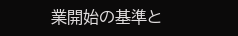業開始の基準と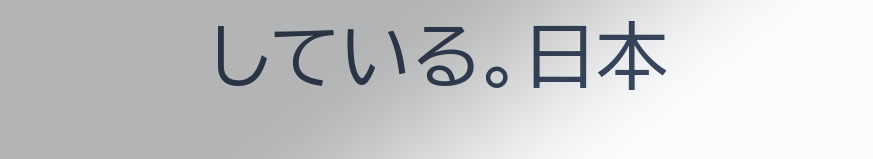している。日本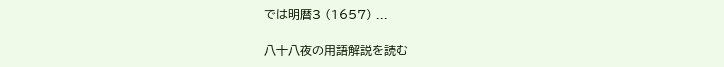では明暦3 (1657) ...

八十八夜の用語解説を読む